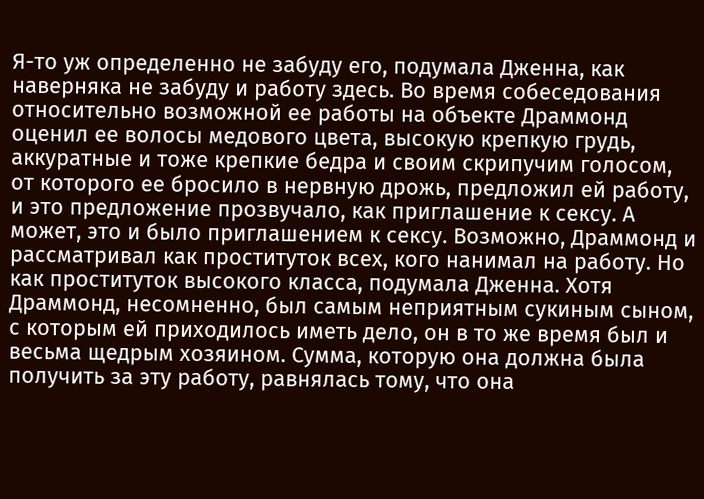Я-то уж определенно не забуду его, подумала Дженна, как наверняка не забуду и работу здесь. Во время собеседования относительно возможной ее работы на объекте Драммонд оценил ее волосы медового цвета, высокую крепкую грудь, аккуратные и тоже крепкие бедра и своим скрипучим голосом, от которого ее бросило в нервную дрожь, предложил ей работу, и это предложение прозвучало, как приглашение к сексу. А может, это и было приглашением к сексу. Возможно, Драммонд и рассматривал как проституток всех, кого нанимал на работу. Но как проституток высокого класса, подумала Дженна. Хотя Драммонд, несомненно, был самым неприятным сукиным сыном, с которым ей приходилось иметь дело, он в то же время был и весьма щедрым хозяином. Сумма, которую она должна была получить за эту работу, равнялась тому, что она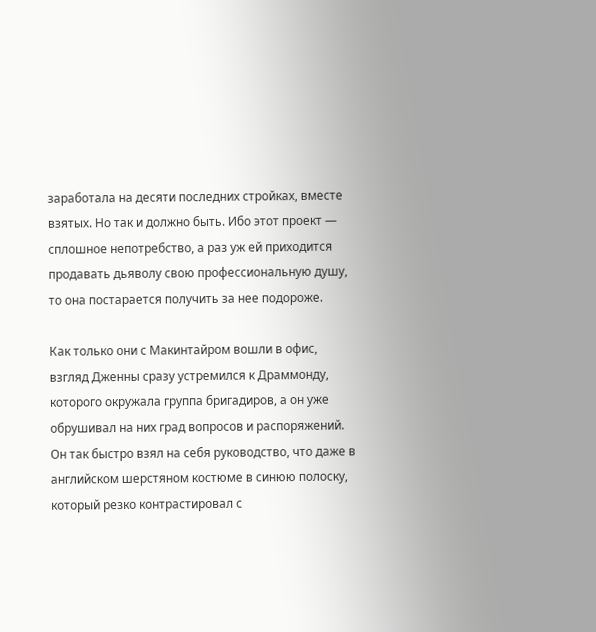заработала на десяти последних стройках, вместе взятых. Но так и должно быть. Ибо этот проект — сплошное непотребство, а раз уж ей приходится продавать дьяволу свою профессиональную душу, то она постарается получить за нее подороже.

Как только они с Макинтайром вошли в офис, взгляд Дженны сразу устремился к Драммонду, которого окружала группа бригадиров, а он уже обрушивал на них град вопросов и распоряжений. Он так быстро взял на себя руководство, что даже в английском шерстяном костюме в синюю полоску, который резко контрастировал с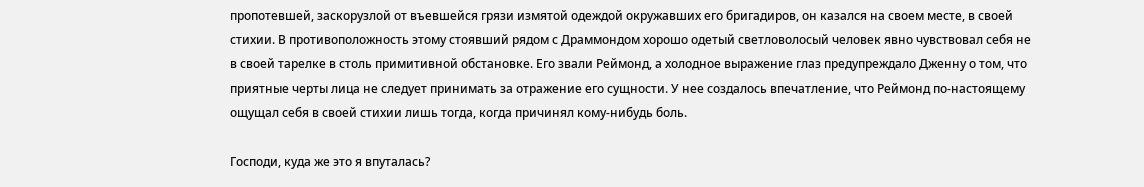пропотевшей, заскорузлой от въевшейся грязи измятой одеждой окружавших его бригадиров, он казался на своем месте, в своей стихии. В противоположность этому стоявший рядом с Драммондом хорошо одетый светловолосый человек явно чувствовал себя не в своей тарелке в столь примитивной обстановке. Его звали Реймонд, а холодное выражение глаз предупреждало Дженну о том, что приятные черты лица не следует принимать за отражение его сущности. У нее создалось впечатление, что Реймонд по-настоящему ощущал себя в своей стихии лишь тогда, когда причинял кому-нибудь боль.

Господи, куда же это я впуталась?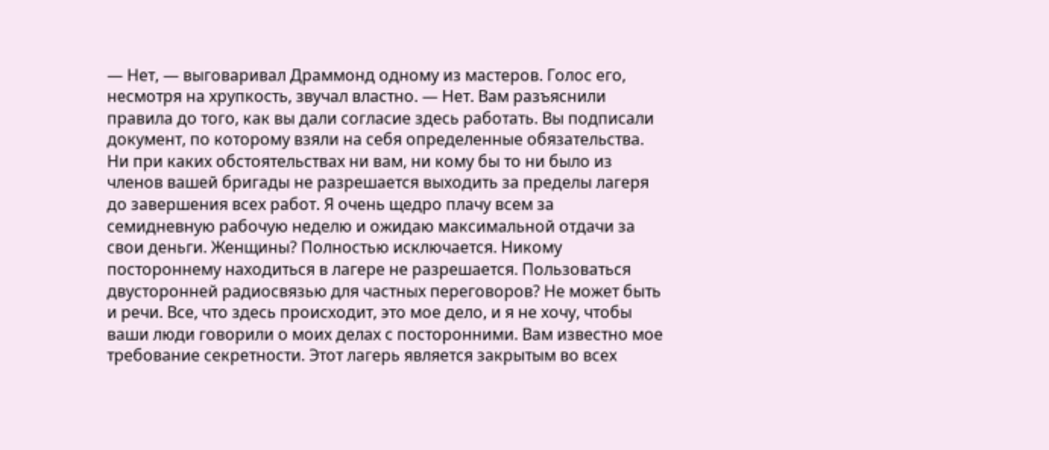— Нет, — выговаривал Драммонд одному из мастеров. Голос его, несмотря на хрупкость, звучал властно. — Нет. Вам разъяснили правила до того, как вы дали согласие здесь работать. Вы подписали документ, по которому взяли на себя определенные обязательства. Ни при каких обстоятельствах ни вам, ни кому бы то ни было из членов вашей бригады не разрешается выходить за пределы лагеря до завершения всех работ. Я очень щедро плачу всем за семидневную рабочую неделю и ожидаю максимальной отдачи за свои деньги. Женщины? Полностью исключается. Никому постороннему находиться в лагере не разрешается. Пользоваться двусторонней радиосвязью для частных переговоров? Не может быть и речи. Все, что здесь происходит, это мое дело, и я не хочу, чтобы ваши люди говорили о моих делах с посторонними. Вам известно мое требование секретности. Этот лагерь является закрытым во всех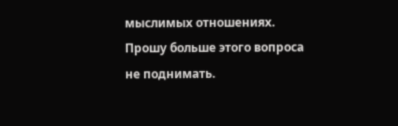мыслимых отношениях. Прошу больше этого вопроса не поднимать.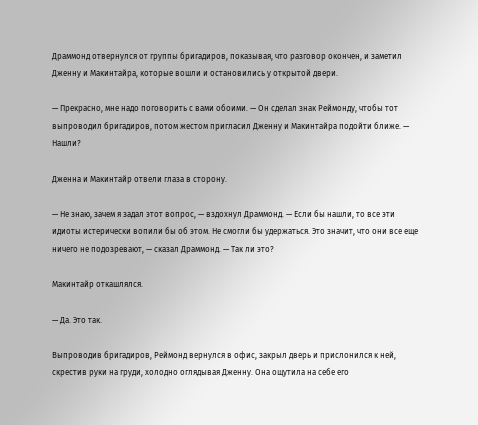Драммонд отвернулся от группы бригадиров, показывая, что разговор окончен, и заметил Дженну и Макинтайра, которые вошли и остановились у открытой двери.

— Прекрасно, мне надо поговорить с вами обоими. — Он сделал знак Реймонду, чтобы тот выпроводил бригадиров, потом жестом пригласил Дженну и Макинтайра подойти ближе. — Нашли?

Дженна и Макинтайр отвели глаза в сторону.

— Не знаю, зачем я задал этот вопрос, — вздохнул Драммонд. — Если бы нашли, то все эти идиоты истерически вопили бы об этом. Не смогли бы удержаться. Это значит, что они все еще ничего не подозревают, — сказал Драммонд. — Так ли это?

Макинтайр откашлялся.

— Да. Это так.

Выпроводив бригадиров, Реймонд вернулся в офис, закрыл дверь и прислонился к ней, скрестив руки на груди, холодно оглядывая Дженну. Она ощутила на себе его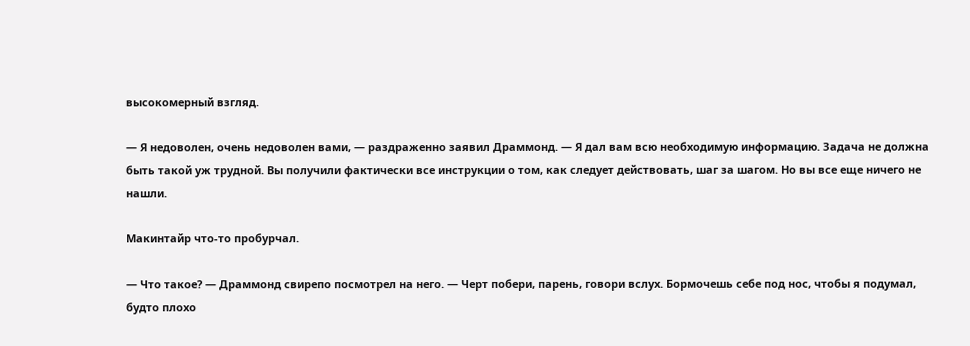высокомерный взгляд.

— Я недоволен, очень недоволен вами, — раздраженно заявил Драммонд. — Я дал вам всю необходимую информацию. Задача не должна быть такой уж трудной. Вы получили фактически все инструкции о том, как следует действовать, шаг за шагом. Но вы все еще ничего не нашли.

Макинтайр что-то пробурчал.

— Что такое? — Драммонд свирепо посмотрел на него. — Черт побери, парень, говори вслух. Бормочешь себе под нос, чтобы я подумал, будто плохо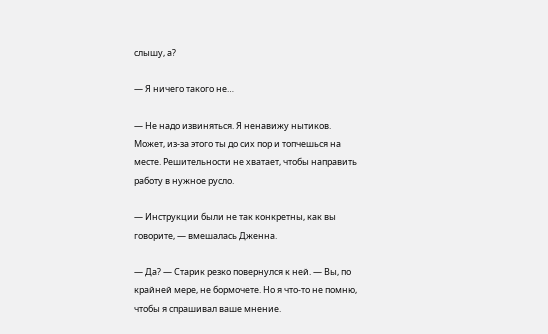слышу, а?

— Я ничего такого не…

— Не надо извиняться. Я ненавижу нытиков. Может, из-за этого ты до сих пор и топчешься на месте. Решительности не хватает, чтобы направить работу в нужное русло.

— Инструкции были не так конкретны, как вы говорите, — вмешалась Дженна.

— Да? — Старик резко повернулся к ней. — Вы, по крайней мере, не бормочете. Но я что-то не помню, чтобы я спрашивал ваше мнение.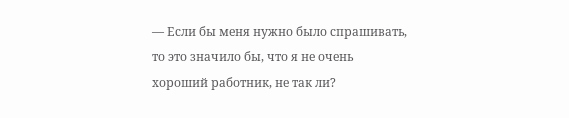— Если бы меня нужно было спрашивать, то это значило бы, что я не очень хороший работник, не так ли?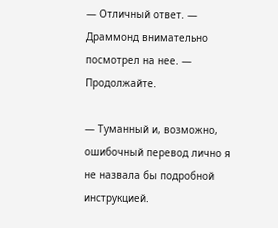— Отличный ответ. — Драммонд внимательно посмотрел на нее. — Продолжайте.

— Туманный и, возможно, ошибочный перевод лично я не назвала бы подробной инструкцией.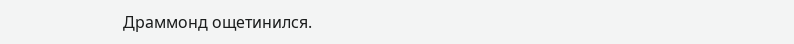Драммонд ощетинился.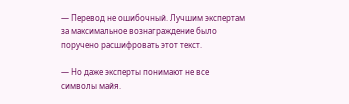— Перевод не ошибочный. Лучшим экспертам за максимальное вознаграждение было поручено расшифровать этот текст.

— Но даже эксперты понимают не все символы майя.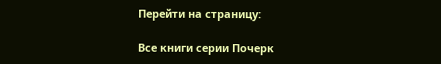Перейти на страницу:

Все книги серии Почерк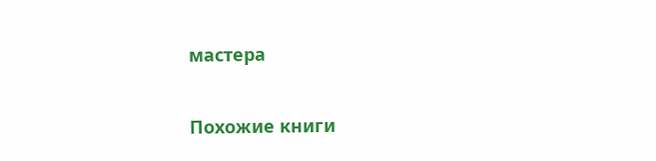мастера

Похожие книги